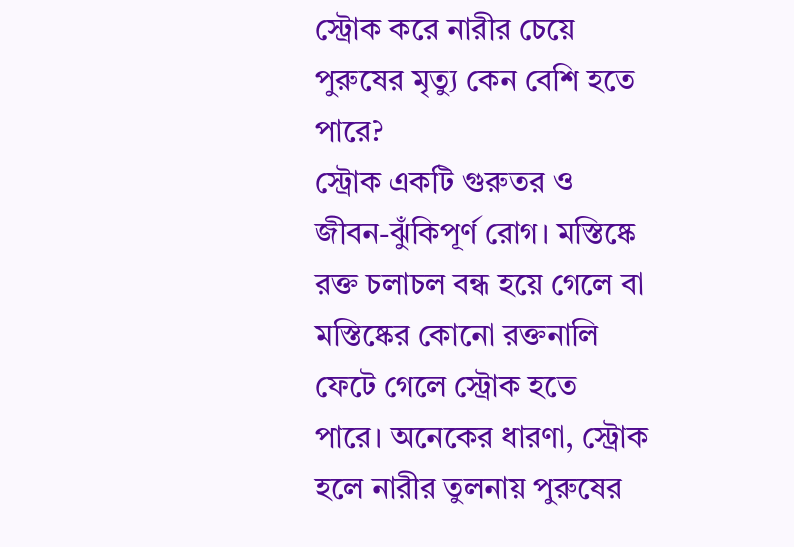স্ট্রোক করে নারীর চেয়ে পুরুষের মৃত্যু কেন বেশি হতে পারে?
স্ট্রোক একটি গুরুতর ও জীবন-ঝুঁকিপূর্ণ রোগ। মস্তিষ্কে রক্ত চলাচল বন্ধ হয়ে গেলে বা মস্তিষ্কের কোনো রক্তনালি ফেটে গেলে স্ট্রোক হতে পারে। অনেকের ধারণা, স্ট্রোক হলে নারীর তুলনায় পুরুষের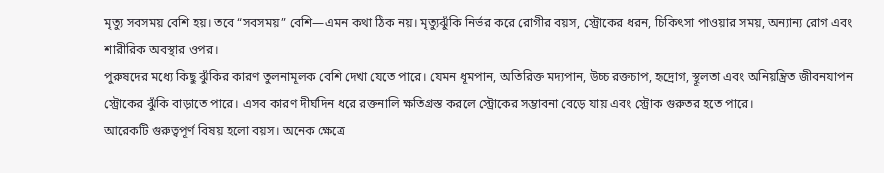মৃত্যু সবসময় বেশি হয়। তবে “সবসময়” বেশি—এমন কথা ঠিক নয়। মৃত্যুঝুঁকি নির্ভর করে রোগীর বয়স, স্ট্রোকের ধরন, চিকিৎসা পাওয়ার সময়, অন্যান্য রোগ এবং শারীরিক অবস্থার ওপর।
পুরুষদের মধ্যে কিছু ঝুঁকির কারণ তুলনামূলক বেশি দেখা যেতে পারে। যেমন ধূমপান, অতিরিক্ত মদ্যপান, উচ্চ রক্তচাপ, হৃদ্রোগ, স্থূলতা এবং অনিয়ন্ত্রিত জীবনযাপন স্ট্রোকের ঝুঁকি বাড়াতে পারে। এসব কারণ দীর্ঘদিন ধরে রক্তনালি ক্ষতিগ্রস্ত করলে স্ট্রোকের সম্ভাবনা বেড়ে যায় এবং স্ট্রোক গুরুতর হতে পারে।
আরেকটি গুরুত্বপূর্ণ বিষয় হলো বয়স। অনেক ক্ষেত্রে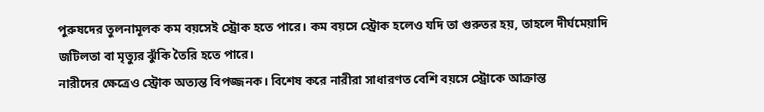পুরুষদের তুলনামূলক কম বয়সেই স্ট্রোক হতে পারে। কম বয়সে স্ট্রোক হলেও যদি তা গুরুতর হয়, তাহলে দীর্ঘমেয়াদি জটিলতা বা মৃত্যুর ঝুঁকি তৈরি হতে পারে।
নারীদের ক্ষেত্রেও স্ট্রোক অত্যন্ত বিপজ্জনক। বিশেষ করে নারীরা সাধারণত বেশি বয়সে স্ট্রোকে আক্রান্ত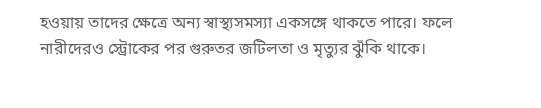হওয়ায় তাদের ক্ষেত্রে অন্য স্বাস্থ্যসমস্যা একসঙ্গে থাকতে পারে। ফলে নারীদেরও স্ট্রোকের পর গুরুতর জটিলতা ও মৃত্যুর ঝুঁকি থাকে।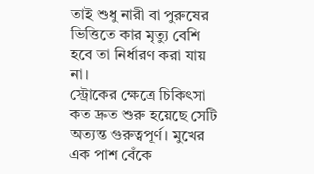তাই শুধু নারী বা পুরুষের ভিত্তিতে কার মৃত্যু বেশি হবে তা নির্ধারণ করা যায় না।
স্ট্রোকের ক্ষেত্রে চিকিৎসা কত দ্রুত শুরু হয়েছে সেটি অত্যন্ত গুরুত্বপূর্ণ। মুখের এক পাশ বেঁকে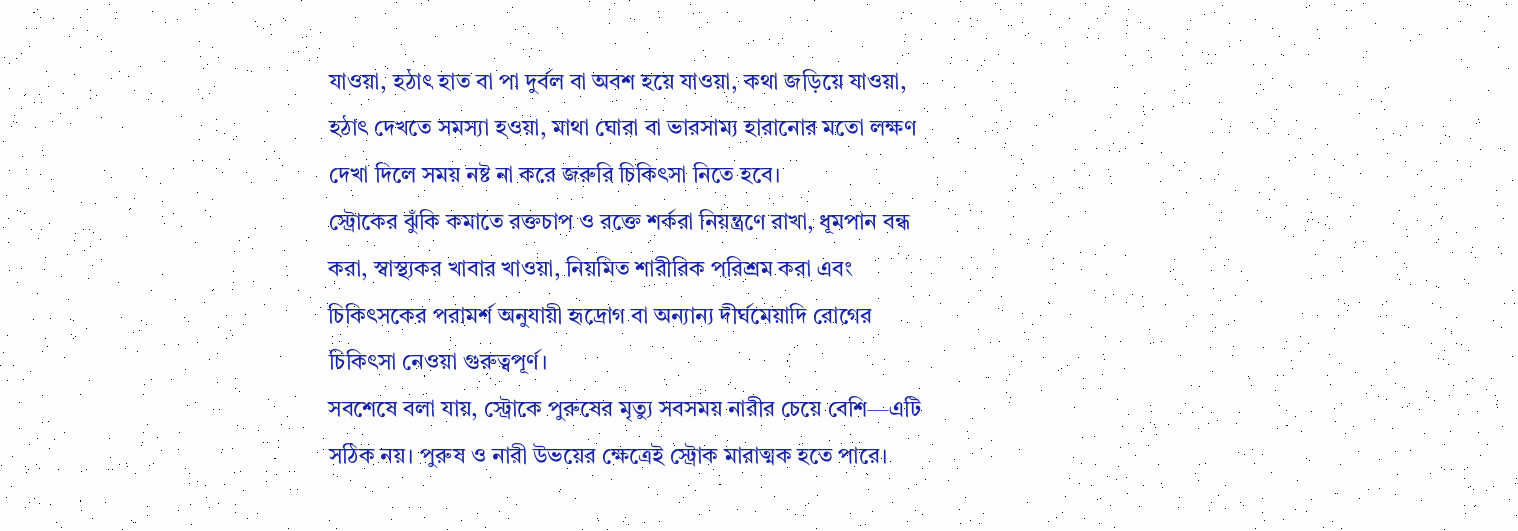যাওয়া, হঠাৎ হাত বা পা দুর্বল বা অবশ হয়ে যাওয়া, কথা জড়িয়ে যাওয়া, হঠাৎ দেখতে সমস্যা হওয়া, মাথা ঘোরা বা ভারসাম্য হারানোর মতো লক্ষণ দেখা দিলে সময় নষ্ট না করে জরুরি চিকিৎসা নিতে হবে।
স্ট্রোকের ঝুঁকি কমাতে রক্তচাপ ও রক্তে শর্করা নিয়ন্ত্রণে রাখা, ধূমপান বন্ধ করা, স্বাস্থ্যকর খাবার খাওয়া, নিয়মিত শারীরিক পরিশ্রম করা এবং চিকিৎসকের পরামর্শ অনুযায়ী হৃদ্রোগ বা অন্যান্য দীর্ঘমেয়াদি রোগের চিকিৎসা নেওয়া গুরুত্বপূর্ণ।
সবশেষে বলা যায়, স্ট্রোকে পুরুষের মৃত্যু সবসময় নারীর চেয়ে বেশি—এটি সঠিক নয়। পুরুষ ও নারী উভয়ের ক্ষেত্রেই স্ট্রোক মারাত্মক হতে পারে।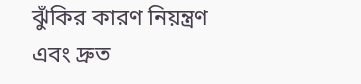ঝুঁকির কারণ নিয়ন্ত্রণ এবং দ্রুত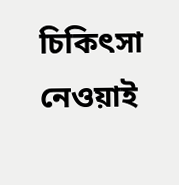চিকিৎসা নেওয়াই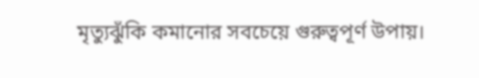মৃত্যুঝুঁকি কমানোর সবচেয়ে গুরুত্বপূর্ণ উপায়।